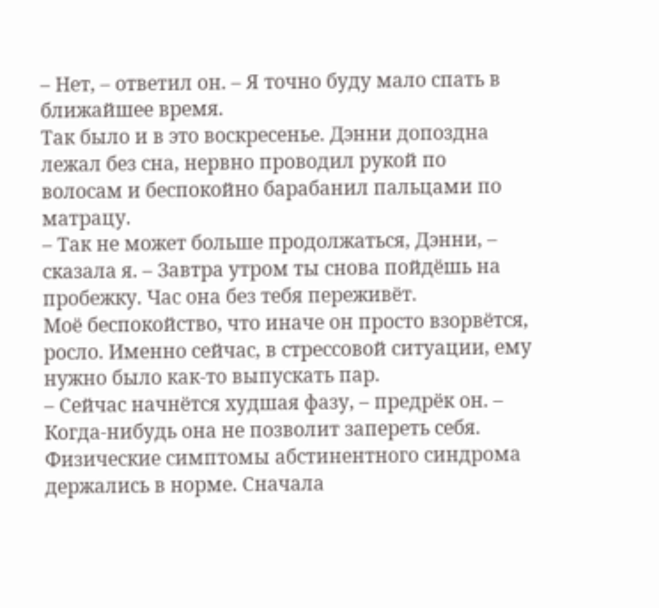– Нет, – ответил он. – Я точно буду мало спать в ближайшее время.
Так было и в это воскресенье. Дэнни допоздна лежал без сна, нервно проводил рукой по волосам и беспокойно барабанил пальцами по матрацу.
– Так не может больше продолжаться, Дэнни, – сказала я. – Завтра утром ты снова пойдёшь на пробежку. Час она без тебя переживёт.
Моё беспокойство, что иначе он просто взорвётся, росло. Именно сейчас, в стрессовой ситуации, ему нужно было как-то выпускать пар.
– Сейчас начнётся худшая фазу, – предрёк он. – Когда-нибудь она не позволит запереть себя.
Физические симптомы абстинентного синдрома держались в норме. Сначала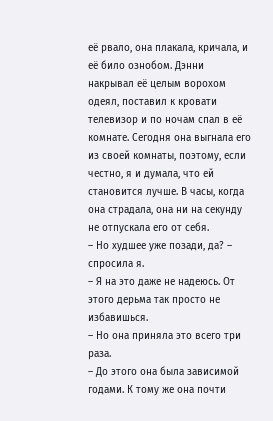её рвало, она плакала, кричала, и её било ознобом. Дэнни накрывал её целым ворохом одеял, поставил к кровати телевизор и по ночам спал в её комнате. Сегодня она выгнала его из своей комнаты, поэтому, если честно, я и думала, что ей становится лучше. В часы, когда она страдала, она ни на секунду не отпускала его от себя.
– Но худшее уже позади, да? – спросила я.
– Я на это даже не надеюсь. От этого дерьма так просто не избавишься.
– Но она приняла это всего три раза.
– До этого она была зависимой годами. К тому же она почти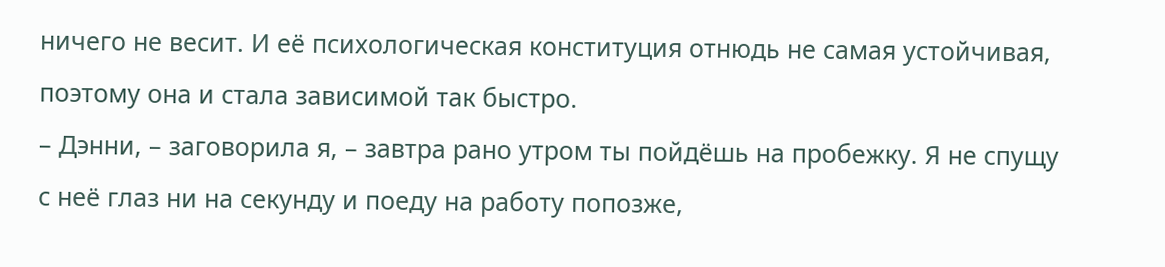ничего не весит. И её психологическая конституция отнюдь не самая устойчивая, поэтому она и стала зависимой так быстро.
– Дэнни, – заговорила я, – завтра рано утром ты пойдёшь на пробежку. Я не спущу с неё глаз ни на секунду и поеду на работу попозже,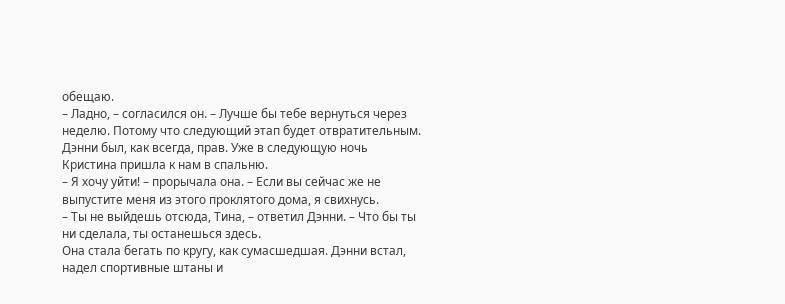обещаю.
– Ладно, – согласился он. – Лучше бы тебе вернуться через неделю. Потому что следующий этап будет отвратительным.
Дэнни был, как всегда, прав. Уже в следующую ночь Кристина пришла к нам в спальню.
– Я хочу уйти! – прорычала она. – Если вы сейчас же не выпустите меня из этого проклятого дома, я свихнусь.
– Ты не выйдешь отсюда, Тина, – ответил Дэнни. – Что бы ты ни сделала, ты останешься здесь.
Она стала бегать по кругу, как сумасшедшая. Дэнни встал, надел спортивные штаны и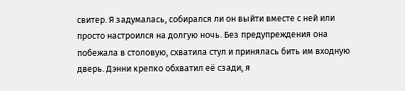свитер. Я задумалась, собирался ли он выйти вместе с ней или просто настроился на долгую ночь. Без предупреждения она побежала в столовую, схватила стул и принялась бить им входную дверь. Дэнни крепко обхватил её сзади, я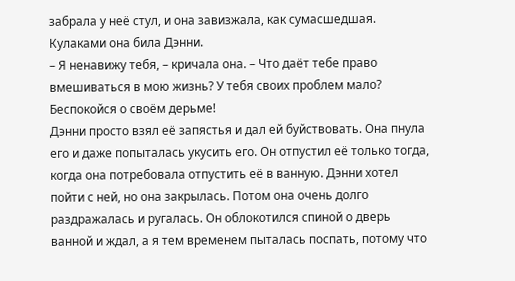забрала у неё стул, и она завизжала, как сумасшедшая. Кулаками она била Дэнни.
– Я ненавижу тебя, – кричала она. – Что даёт тебе право вмешиваться в мою жизнь? У тебя своих проблем мало? Беспокойся о своём дерьме!
Дэнни просто взял её запястья и дал ей буйствовать. Она пнула его и даже попыталась укусить его. Он отпустил её только тогда, когда она потребовала отпустить её в ванную. Дэнни хотел пойти с ней, но она закрылась. Потом она очень долго раздражалась и ругалась. Он облокотился спиной о дверь ванной и ждал, а я тем временем пыталась поспать, потому что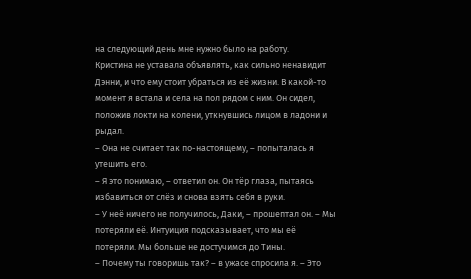на следующий день мне нужно было на работу.
Кристина не уставала объявлять, как сильно ненавидит Дэнни, и что ему стоит убраться из её жизни. В какой-то момент я встала и села на пол рядом с ним. Он сидел, положив локти на колени, уткнувшись лицом в ладони и рыдал.
– Она не считает так по-настоящему, – попыталась я утешить его.
– Я это понимаю, – ответил он. Он тёр глаза, пытаясь избавиться от слёз и снова взять себя в руки.
– У неё ничего не получилось, Даки, – прошептал он. – Мы потеряли её. Интуиция подсказывает, что мы её потеряли. Мы больше не достучимся до Тины.
– Почему ты говоришь так? – в ужасе спросила я. – Это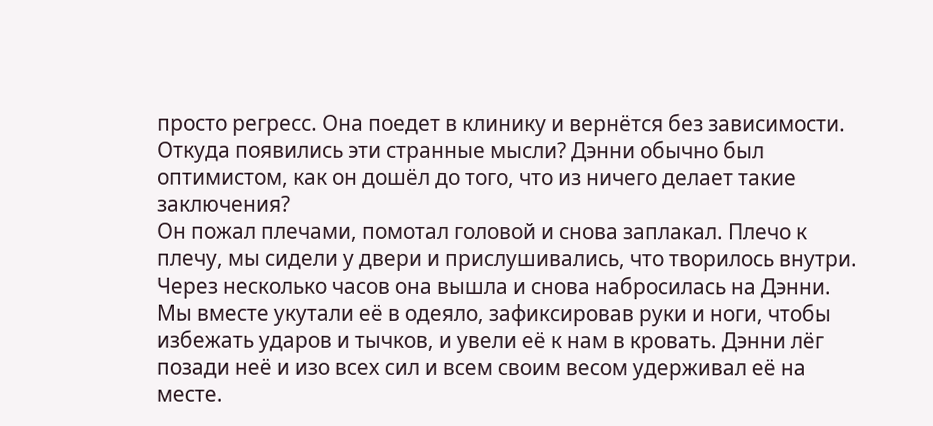просто регресс. Она поедет в клинику и вернётся без зависимости.
Откуда появились эти странные мысли? Дэнни обычно был оптимистом, как он дошёл до того, что из ничего делает такие заключения?
Он пожал плечами, помотал головой и снова заплакал. Плечо к плечу, мы сидели у двери и прислушивались, что творилось внутри. Через несколько часов она вышла и снова набросилась на Дэнни. Мы вместе укутали её в одеяло, зафиксировав руки и ноги, чтобы избежать ударов и тычков, и увели её к нам в кровать. Дэнни лёг позади неё и изо всех сил и всем своим весом удерживал её на месте.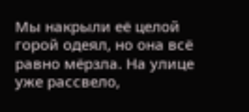Мы накрыли её целой горой одеял, но она всё равно мёрзла. На улице уже рассвело,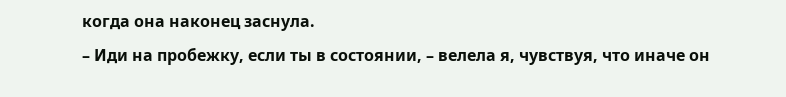когда она наконец заснула.
– Иди на пробежку, если ты в состоянии, – велела я, чувствуя, что иначе он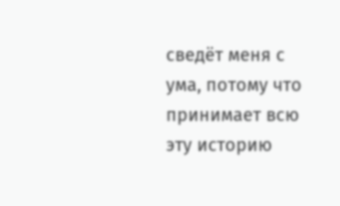сведёт меня с ума, потому что принимает всю эту историю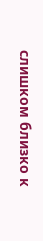слишком близко к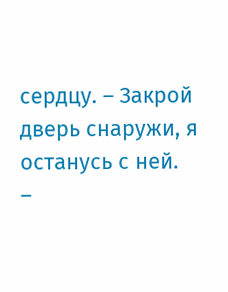сердцу. – Закрой дверь снаружи, я останусь с ней.
–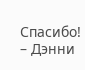Спасибо! – Дэнни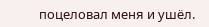поцеловал меня и ушёл.